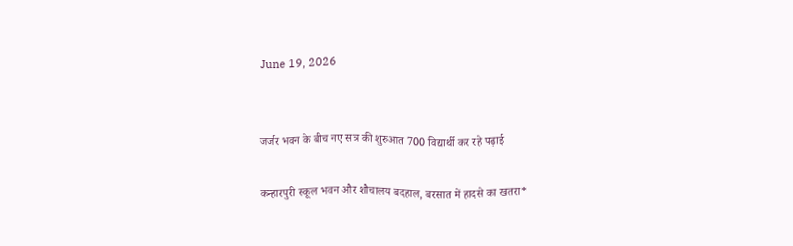June 19, 2026


जर्जर भवन के बीच नए सत्र की शुरुआत 700 विद्यार्थी कर रहे पढ़ाई

कन्हारपुरी स्कूल भवन और शौचालय बदहाल, बरसात में हादसे का खतरा*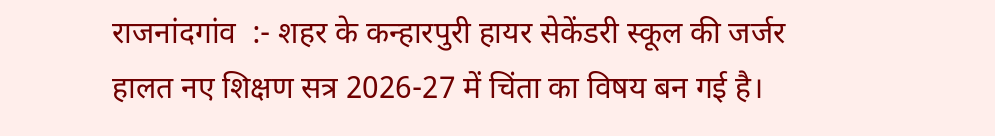राजनांदगांव  :- शहर के कन्हारपुरी हायर सेकेंडरी स्कूल की जर्जर हालत नए शिक्षण सत्र 2026-27 में चिंता का विषय बन गई है।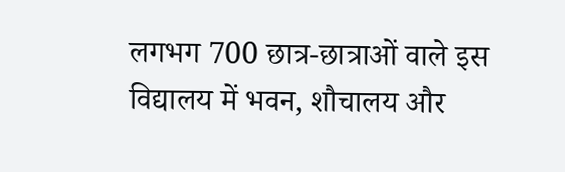लगभग 700 छात्र-छात्राओं वाले इस विद्यालय में भवन, शौचालय और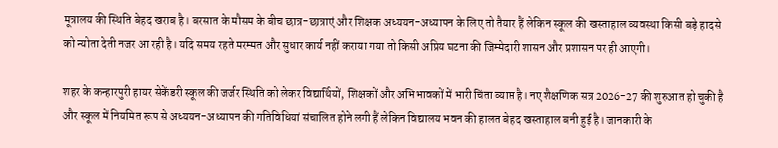मूत्रालय की स्थिति बेहद खराब है। बरसात के मौसम के बीच छात्र-छात्राएं और शिक्षक अध्ययन-अध्यापन के लिए तो तैयार हैं लेकिन स्कूल की खस्ताहाल व्यवस्था किसी बड़े हादसे को न्योता देती नजर आ रही है। यदि समय रहते मरम्मत और सुधार कार्य नहीं कराया गया तो किसी अप्रिय घटना की जिम्मेदारी शासन और प्रशासन पर ही आएगी।

शहर के कन्हारपुरी हायर सेकेंडरी स्कूल की जर्जर स्थिति को लेकर विद्यार्थियों, शिक्षकों और अभिभावकों में भारी चिंता व्याप्त है। नए शैक्षणिक सत्र 2026-27 की शुरुआत हो चुकी है और स्कूल में नियमित रूप से अध्ययन-अध्यापन की गतिविधियां संचालित होने लगी हैं लेकिन विद्यालय भवन की हालत बेहद खस्ताहाल बनी हुई है। जानकारी के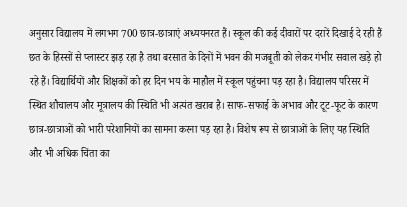अनुसार विद्यालय में लगभग 700 छात्र-छात्राएं अध्ययनरत हैं। स्कूल की कई दीवारों पर दरारें दिखाई दे रही हैं छत के हिस्सों से प्लास्टर झड़ रहा है तथा बरसात के दिनों में भवन की मजबूती को लेकर गंभीर सवाल खड़े हो रहे हैं। विद्यार्थियों और शिक्षकों को हर दिन भय के माहौल में स्कूल पहुंचना पड़ रहा है। विद्यालय परिसर में स्थित शौचालय और मूत्रालय की स्थिति भी अत्यंत खराब है। साफ-सफाई के अभाव और टूट-फूट के कारण छात्र-छात्राओं को भारी परेशानियों का सामना करना पड़ रहा है। विशेष रूप से छात्राओं के लिए यह स्थिति और भी अधिक चिंता का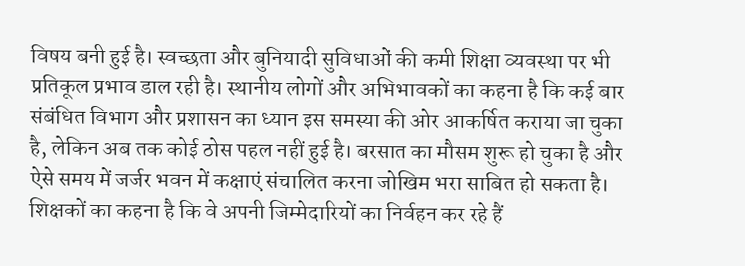विषय बनी हुई है। स्वच्छता और बुनियादी सुविधाओं की कमी शिक्षा व्यवस्था पर भी प्रतिकूल प्रभाव डाल रही है। स्थानीय लोगों और अभिभावकों का कहना है कि कई बार संबंधित विभाग और प्रशासन का ध्यान इस समस्या की ओर आकर्षित कराया जा चुका है, लेकिन अब तक कोई ठोस पहल नहीं हुई है। बरसात का मौसम शुरू हो चुका है और ऐसे समय में जर्जर भवन में कक्षाएं संचालित करना जोखिम भरा साबित हो सकता है। शिक्षकों का कहना है कि वे अपनी जिम्मेदारियों का निर्वहन कर रहे हैं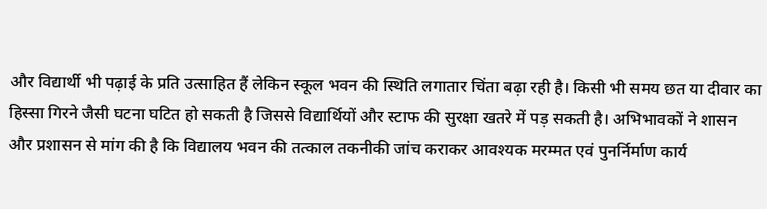और विद्यार्थी भी पढ़ाई के प्रति उत्साहित हैं लेकिन स्कूल भवन की स्थिति लगातार चिंता बढ़ा रही है। किसी भी समय छत या दीवार का हिस्सा गिरने जैसी घटना घटित हो सकती है जिससे विद्यार्थियों और स्टाफ की सुरक्षा खतरे में पड़ सकती है। अभिभावकों ने शासन और प्रशासन से मांग की है कि विद्यालय भवन की तत्काल तकनीकी जांच कराकर आवश्यक मरम्मत एवं पुनर्निर्माण कार्य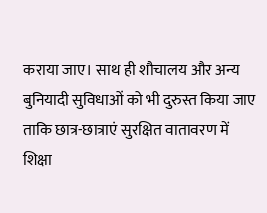कराया जाए। साथ ही शौचालय और अन्य बुनियादी सुविधाओं को भी दुरुस्त किया जाए ताकि छात्र-छात्राएं सुरक्षित वातावरण में शिक्षा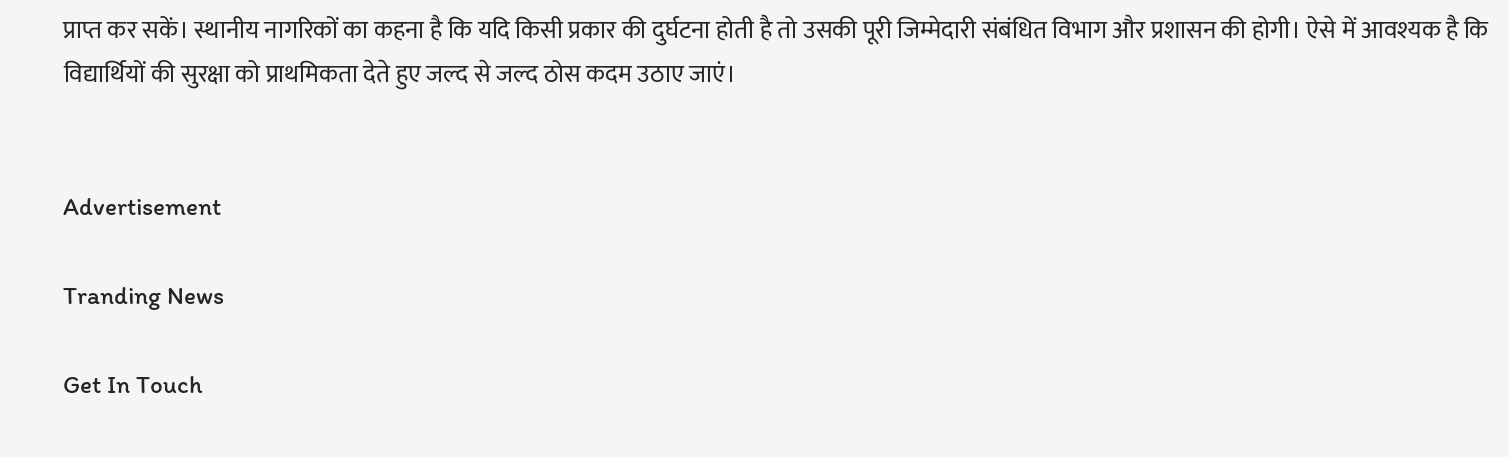प्राप्त कर सकें। स्थानीय नागरिकों का कहना है कि यदि किसी प्रकार की दुर्घटना होती है तो उसकी पूरी जिम्मेदारी संबंधित विभाग और प्रशासन की होगी। ऐसे में आवश्यक है कि विद्यार्थियों की सुरक्षा को प्राथमिकता देते हुए जल्द से जल्द ठोस कदम उठाए जाएं।


Advertisement

Tranding News

Get In Touch